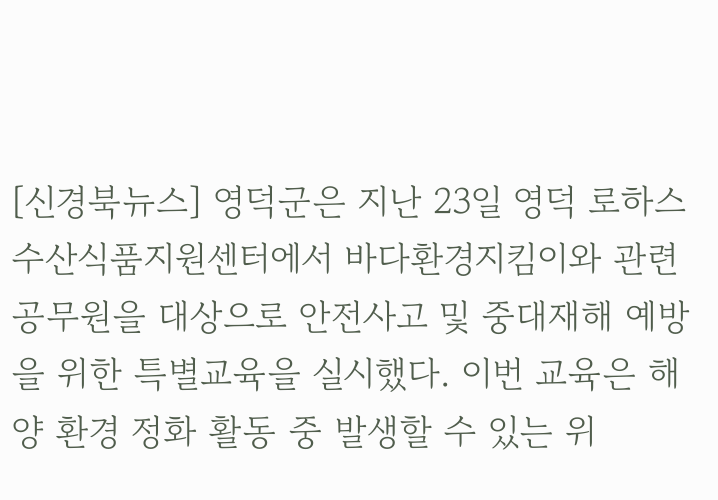[신경북뉴스] 영덕군은 지난 23일 영덕 로하스 수산식품지원센터에서 바다환경지킴이와 관련 공무원을 대상으로 안전사고 및 중대재해 예방을 위한 특별교육을 실시했다. 이번 교육은 해양 환경 정화 활동 중 발생할 수 있는 위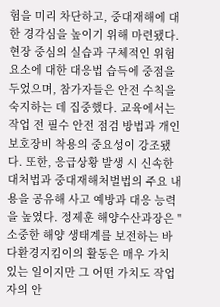험을 미리 차단하고, 중대재해에 대한 경각심을 높이기 위해 마련됐다. 현장 중심의 실습과 구체적인 위험 요소에 대한 대응법 습득에 중점을 두었으며, 참가자들은 안전 수칙을 숙지하는 데 집중했다. 교육에서는 작업 전 필수 안전 점검 방법과 개인 보호장비 착용의 중요성이 강조됐다. 또한, 응급상황 발생 시 신속한 대처법과 중대재해처벌법의 주요 내용을 공유해 사고 예방과 대응 능력을 높였다. 정제훈 해양수산과장은 "소중한 해양 생태계를 보전하는 바다환경지킴이의 활동은 매우 가치 있는 일이지만 그 어떤 가치도 작업자의 안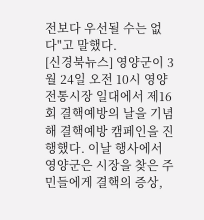전보다 우선될 수는 없다"고 말했다.
[신경북뉴스] 영양군이 3월 24일 오전 10시 영양전통시장 일대에서 제16회 결핵예방의 날을 기념해 결핵예방 캠페인을 진행했다. 이날 행사에서 영양군은 시장을 찾은 주민들에게 결핵의 증상,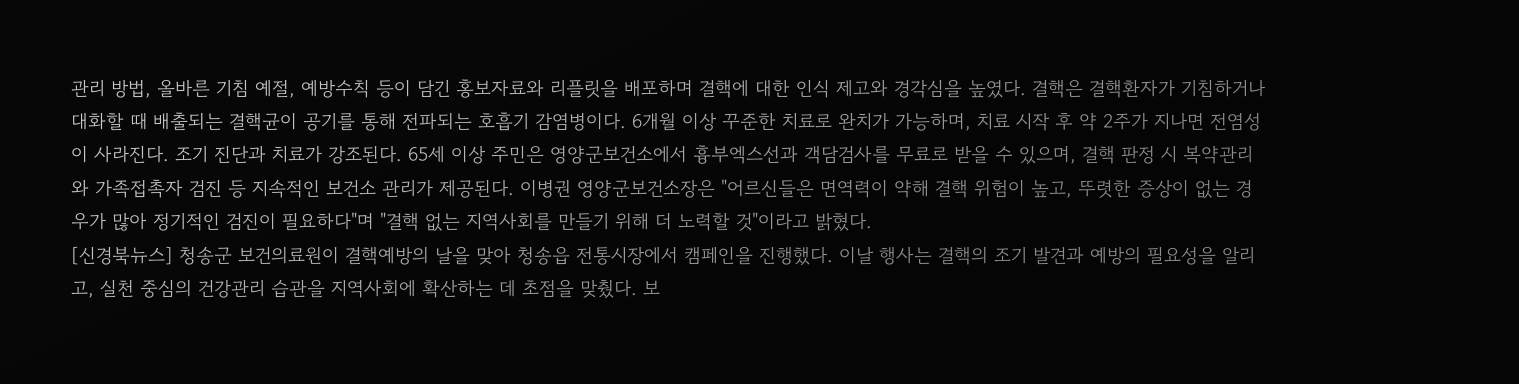관리 방법, 올바른 기침 예절, 예방수칙 등이 담긴 홍보자료와 리플릿을 배포하며 결핵에 대한 인식 제고와 경각심을 높였다. 결핵은 결핵환자가 기침하거나 대화할 때 배출되는 결핵균이 공기를 통해 전파되는 호흡기 감염병이다. 6개월 이상 꾸준한 치료로 완치가 가능하며, 치료 시작 후 약 2주가 지나면 전염성이 사라진다. 조기 진단과 치료가 강조된다. 65세 이상 주민은 영양군보건소에서 흉부엑스선과 객담검사를 무료로 받을 수 있으며, 결핵 판정 시 복약관리와 가족접촉자 검진 등 지속적인 보건소 관리가 제공된다. 이병권 영양군보건소장은 "어르신들은 면역력이 약해 결핵 위험이 높고, 뚜렷한 증상이 없는 경우가 많아 정기적인 검진이 필요하다"며 "결핵 없는 지역사회를 만들기 위해 더 노력할 것"이라고 밝혔다.
[신경북뉴스] 청송군 보건의료원이 결핵예방의 날을 맞아 청송읍 전통시장에서 캠페인을 진행했다. 이날 행사는 결핵의 조기 발견과 예방의 필요성을 알리고, 실천 중심의 건강관리 습관을 지역사회에 확산하는 데 초점을 맞췄다. 보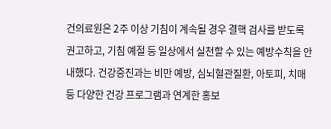건의료원은 2주 이상 기침이 계속될 경우 결핵 검사를 받도록 권고하고, 기침 예절 등 일상에서 실천할 수 있는 예방수칙을 안내했다. 건강증진과는 비만 예방, 심뇌혈관질환, 아토피, 치매 등 다양한 건강 프로그램과 연계한 홍보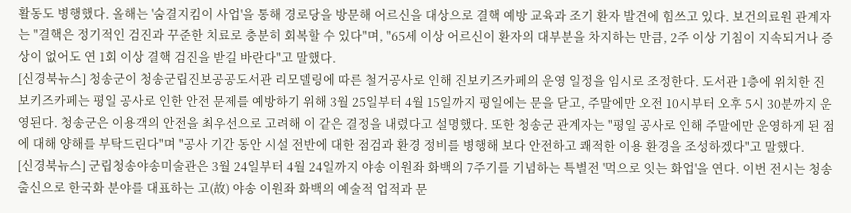활동도 병행했다. 올해는 '숨결지킴이 사업'을 통해 경로당을 방문해 어르신을 대상으로 결핵 예방 교육과 조기 환자 발견에 힘쓰고 있다. 보건의료원 관계자는 "결핵은 정기적인 검진과 꾸준한 치료로 충분히 회복할 수 있다"며, "65세 이상 어르신이 환자의 대부분을 차지하는 만큼, 2주 이상 기침이 지속되거나 증상이 없어도 연 1회 이상 결핵 검진을 받길 바란다"고 말했다.
[신경북뉴스] 청송군이 청송군립진보공공도서관 리모델링에 따른 철거공사로 인해 진보키즈카페의 운영 일정을 임시로 조정한다. 도서관 1층에 위치한 진보키즈카페는 평일 공사로 인한 안전 문제를 예방하기 위해 3월 25일부터 4월 15일까지 평일에는 문을 닫고, 주말에만 오전 10시부터 오후 5시 30분까지 운영된다. 청송군은 이용객의 안전을 최우선으로 고려해 이 같은 결정을 내렸다고 설명했다. 또한 청송군 관계자는 "평일 공사로 인해 주말에만 운영하게 된 점에 대해 양해를 부탁드린다"며 "공사 기간 동안 시설 전반에 대한 점검과 환경 정비를 병행해 보다 안전하고 쾌적한 이용 환경을 조성하겠다"고 말했다.
[신경북뉴스] 군립청송야송미술관은 3월 24일부터 4월 24일까지 야송 이원좌 화백의 7주기를 기념하는 특별전 '먹으로 잇는 화업'을 연다. 이번 전시는 청송 출신으로 한국화 분야를 대표하는 고(故) 야송 이원좌 화백의 예술적 업적과 문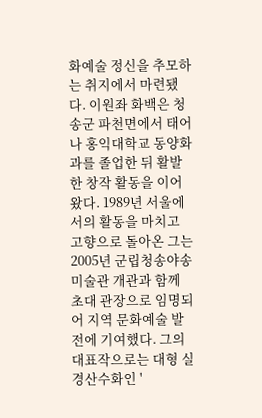화예술 정신을 추모하는 취지에서 마련됐다. 이원좌 화백은 청송군 파천면에서 태어나 홍익대학교 동양화과를 졸업한 뒤 활발한 창작 활동을 이어왔다. 1989년 서울에서의 활동을 마치고 고향으로 돌아온 그는 2005년 군립청송야송미술관 개관과 함께 초대 관장으로 임명되어 지역 문화예술 발전에 기여했다. 그의 대표작으로는 대형 실경산수화인 '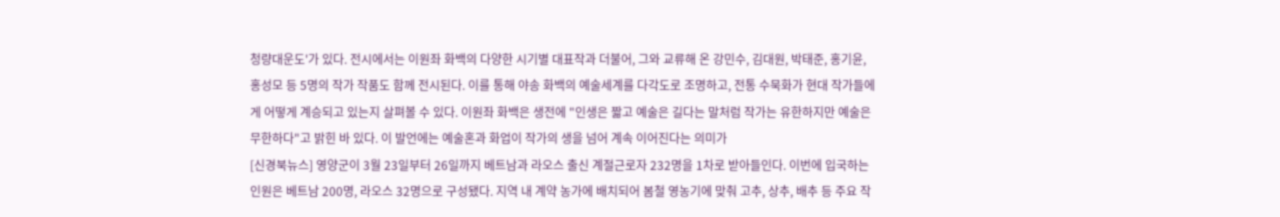청량대운도'가 있다. 전시에서는 이원좌 화백의 다양한 시기별 대표작과 더불어, 그와 교류해 온 강민수, 김대원, 박태준, 홍기윤, 홍성모 등 5명의 작가 작품도 함께 전시된다. 이를 통해 야송 화백의 예술세계를 다각도로 조명하고, 전통 수묵화가 현대 작가들에게 어떻게 계승되고 있는지 살펴볼 수 있다. 이원좌 화백은 생전에 "인생은 짧고 예술은 길다는 말처럼 작가는 유한하지만 예술은 무한하다"고 밝힌 바 있다. 이 발언에는 예술혼과 화업이 작가의 생을 넘어 계속 이어진다는 의미가
[신경북뉴스] 영양군이 3월 23일부터 26일까지 베트남과 라오스 출신 계절근로자 232명을 1차로 받아들인다. 이번에 입국하는 인원은 베트남 200명, 라오스 32명으로 구성됐다. 지역 내 계약 농가에 배치되어 봄철 영농기에 맞춰 고추, 상추, 배추 등 주요 작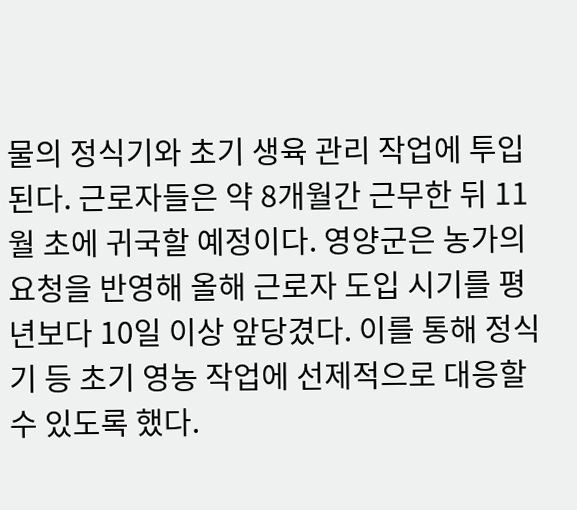물의 정식기와 초기 생육 관리 작업에 투입된다. 근로자들은 약 8개월간 근무한 뒤 11월 초에 귀국할 예정이다. 영양군은 농가의 요청을 반영해 올해 근로자 도입 시기를 평년보다 10일 이상 앞당겼다. 이를 통해 정식기 등 초기 영농 작업에 선제적으로 대응할 수 있도록 했다.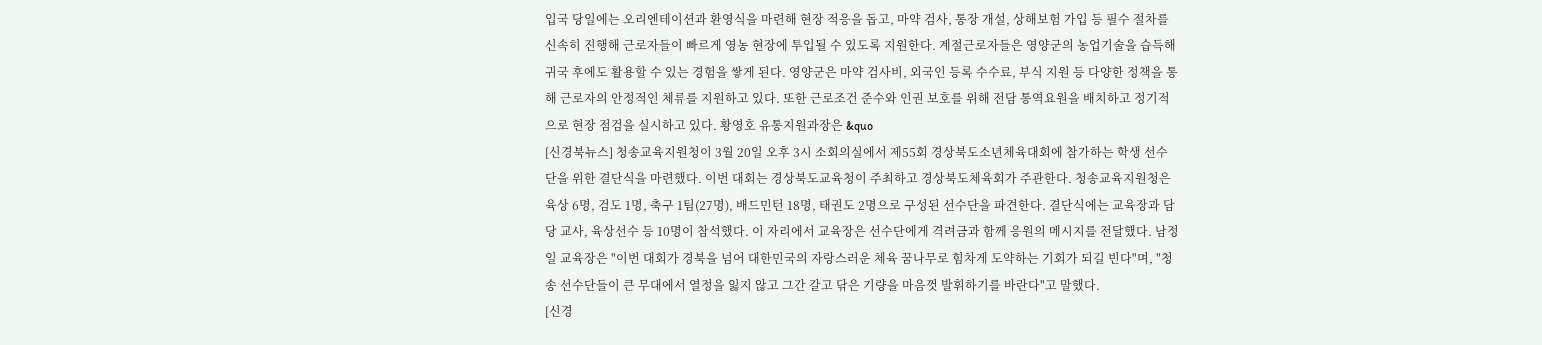입국 당일에는 오리엔테이션과 환영식을 마련해 현장 적응을 돕고, 마약 검사, 통장 개설, 상해보험 가입 등 필수 절차를 신속히 진행해 근로자들이 빠르게 영농 현장에 투입될 수 있도록 지원한다. 계절근로자들은 영양군의 농업기술을 습득해 귀국 후에도 활용할 수 있는 경험을 쌓게 된다. 영양군은 마약 검사비, 외국인 등록 수수료, 부식 지원 등 다양한 정책을 통해 근로자의 안정적인 체류를 지원하고 있다. 또한 근로조건 준수와 인권 보호를 위해 전담 통역요원을 배치하고 정기적으로 현장 점검을 실시하고 있다. 황영호 유통지원과장은 &quo
[신경북뉴스] 청송교육지원청이 3월 20일 오후 3시 소회의실에서 제55회 경상북도소년체육대회에 참가하는 학생 선수단을 위한 결단식을 마련했다. 이번 대회는 경상북도교육청이 주최하고 경상북도체육회가 주관한다. 청송교육지원청은 육상 6명, 검도 1명, 축구 1팀(27명), 배드민턴 18명, 태권도 2명으로 구성된 선수단을 파견한다. 결단식에는 교육장과 담당 교사, 육상선수 등 10명이 참석했다. 이 자리에서 교육장은 선수단에게 격려금과 함께 응원의 메시지를 전달했다. 남정일 교육장은 "이번 대회가 경북을 넘어 대한민국의 자랑스러운 체육 꿈나무로 힘차게 도약하는 기회가 되길 빈다"며, "청송 선수단들이 큰 무대에서 열정을 잃지 않고 그간 갈고 닦은 기량을 마음껏 발휘하기를 바란다"고 말했다.
[신경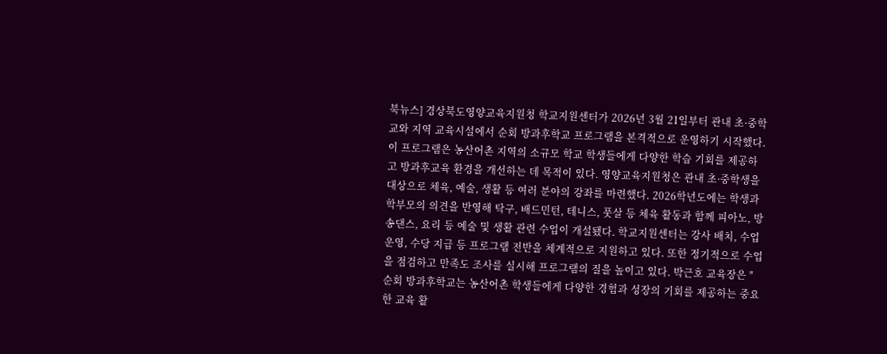북뉴스] 경상북도영양교육지원청 학교지원센터가 2026년 3월 21일부터 관내 초·중학교와 지역 교육시설에서 순회 방과후학교 프로그램을 본격적으로 운영하기 시작했다. 이 프로그램은 농산어촌 지역의 소규모 학교 학생들에게 다양한 학습 기회를 제공하고 방과후교육 환경을 개선하는 데 목적이 있다. 영양교육지원청은 관내 초·중학생을 대상으로 체육, 예술, 생활 등 여러 분야의 강좌를 마련했다. 2026학년도에는 학생과 학부모의 의견을 반영해 탁구, 배드민턴, 테니스, 풋살 등 체육 활동과 함께 피아노, 방송댄스, 요리 등 예술 및 생활 관련 수업이 개설됐다. 학교지원센터는 강사 배치, 수업 운영, 수당 지급 등 프로그램 전반을 체계적으로 지원하고 있다. 또한 정기적으로 수업을 점검하고 만족도 조사를 실시해 프로그램의 질을 높이고 있다. 박근호 교육장은 "순회 방과후학교는 농산어촌 학생들에게 다양한 경험과 성장의 기회를 제공하는 중요한 교육 활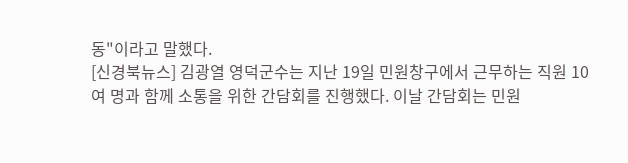동"이라고 말했다.
[신경북뉴스] 김광열 영덕군수는 지난 19일 민원창구에서 근무하는 직원 10여 명과 함께 소통을 위한 간담회를 진행했다. 이날 간담회는 민원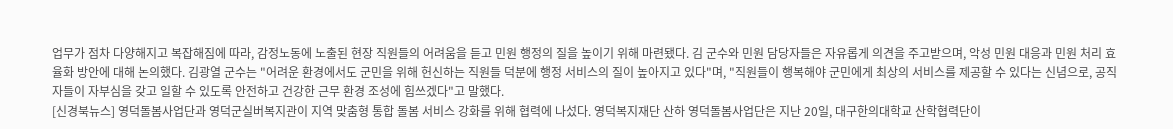업무가 점차 다양해지고 복잡해짐에 따라, 감정노동에 노출된 현장 직원들의 어려움을 듣고 민원 행정의 질을 높이기 위해 마련됐다. 김 군수와 민원 담당자들은 자유롭게 의견을 주고받으며, 악성 민원 대응과 민원 처리 효율화 방안에 대해 논의했다. 김광열 군수는 "어려운 환경에서도 군민을 위해 헌신하는 직원들 덕분에 행정 서비스의 질이 높아지고 있다"며, "직원들이 행복해야 군민에게 최상의 서비스를 제공할 수 있다는 신념으로, 공직자들이 자부심을 갖고 일할 수 있도록 안전하고 건강한 근무 환경 조성에 힘쓰겠다"고 말했다.
[신경북뉴스] 영덕돌봄사업단과 영덕군실버복지관이 지역 맞춤형 통합 돌봄 서비스 강화를 위해 협력에 나섰다. 영덕복지재단 산하 영덕돌봄사업단은 지난 20일, 대구한의대학교 산학협력단이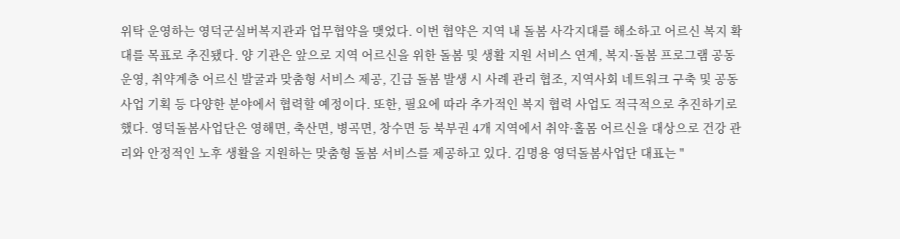위탁 운영하는 영덕군실버복지관과 업무협약을 맺었다. 이번 협약은 지역 내 돌봄 사각지대를 해소하고 어르신 복지 확대를 목표로 추진됐다. 양 기관은 앞으로 지역 어르신을 위한 돌봄 및 생활 지원 서비스 연계, 복지·돌봄 프로그램 공동 운영, 취약계층 어르신 발굴과 맞춤형 서비스 제공, 긴급 돌봄 발생 시 사례 관리 협조, 지역사회 네트워크 구축 및 공동사업 기획 등 다양한 분야에서 협력할 예정이다. 또한, 필요에 따라 추가적인 복지 협력 사업도 적극적으로 추진하기로 했다. 영덕돌봄사업단은 영해면, 축산면, 병곡면, 창수면 등 북부권 4개 지역에서 취약·홀몸 어르신을 대상으로 건강 관리와 안정적인 노후 생활을 지원하는 맞춤형 돌봄 서비스를 제공하고 있다. 김명용 영덕돌봄사업단 대표는 "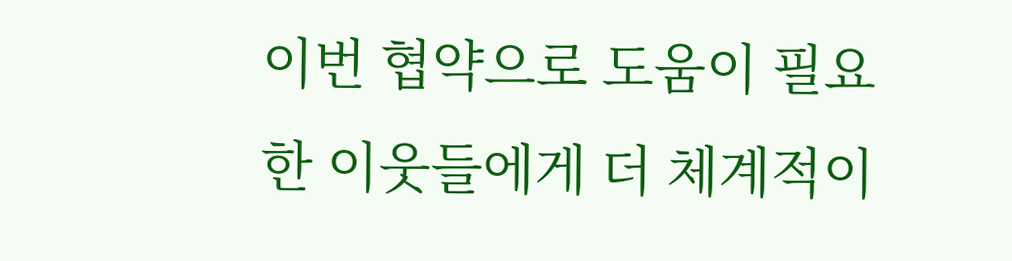이번 협약으로 도움이 필요한 이웃들에게 더 체계적이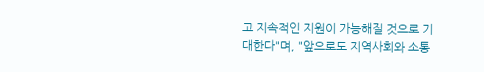고 지속적인 지원이 가능해질 것으로 기대한다"며, "앞으로도 지역사회와 소통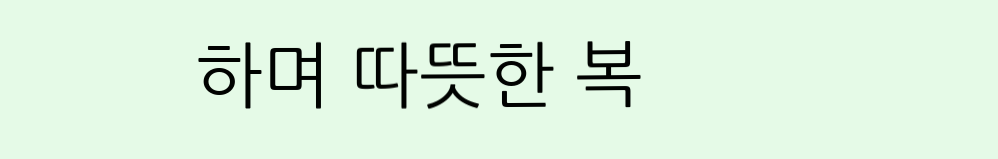하며 따뜻한 복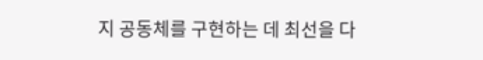지 공동체를 구현하는 데 최선을 다